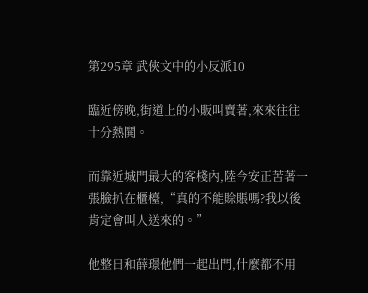第295章 武俠文中的小反派10

臨近傍晚,街道上的小販叫賣著,來來往往十分熱鬨。

而靠近城門最大的客棧內,陸今安正苦著一張臉扒在櫃檯,“真的不能賒賬嗎?我以後肯定會叫人送來的。”

他整日和薛璟他們一起出門,什麼都不用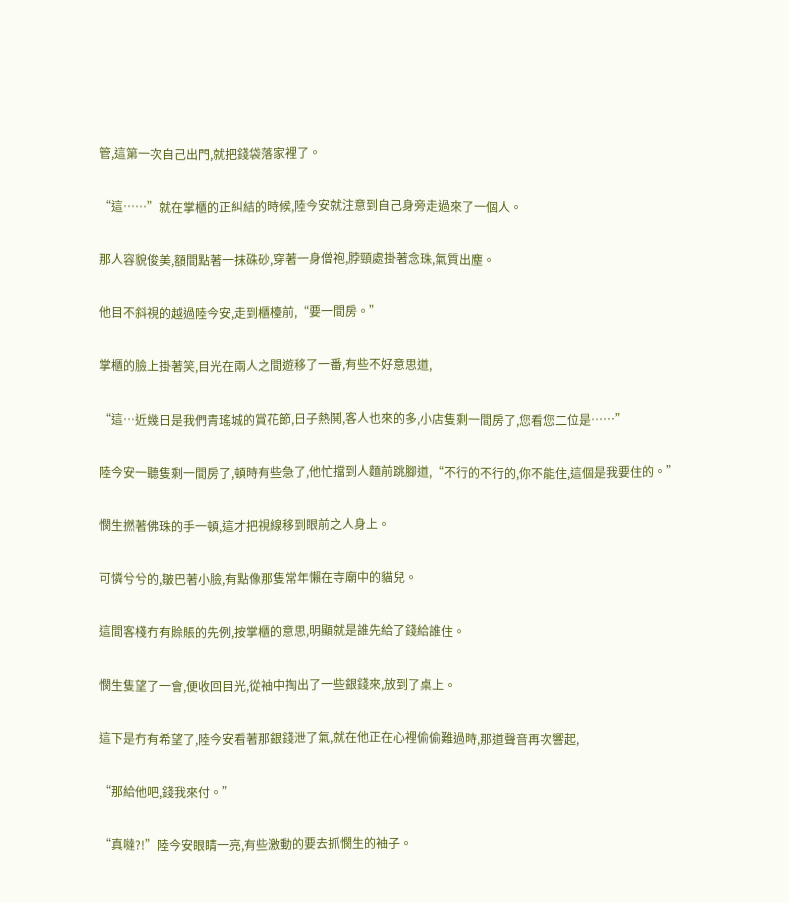管,這第一次自己出門,就把錢袋落家裡了。

“這……”就在掌櫃的正糾結的時候,陸今安就注意到自己身旁走過來了一個人。

那人容貌俊美,額間點著一抹硃砂,穿著一身僧袍,脖頸處掛著念珠,氣質出塵。

他目不斜視的越過陸今安,走到櫃檯前,“要一間房。”

掌櫃的臉上掛著笑,目光在兩人之間遊移了一番,有些不好意思道,

“這…近幾日是我們青瑤城的賞花節,日子熱鬨,客人也來的多,小店隻剩一間房了,您看您二位是……”

陸今安一聽隻剩一間房了,頓時有些急了,他忙擋到人麵前跳腳道,“不行的不行的,你不能住,這個是我要住的。”

憫生撚著佛珠的手一頓,這才把視線移到眼前之人身上。

可憐兮兮的,皺巴著小臉,有點像那隻常年懶在寺廟中的貓兒。

這間客棧冇有賒賬的先例,按掌櫃的意思,明顯就是誰先給了錢給誰住。

憫生隻望了一會,便收回目光,從袖中掏出了一些銀錢來,放到了桌上。

這下是冇有希望了,陸今安看著那銀錢泄了氣,就在他正在心裡偷偷難過時,那道聲音再次響起,

“那給他吧,錢我來付。”

“真噠?!”陸今安眼睛一亮,有些激動的要去抓憫生的袖子。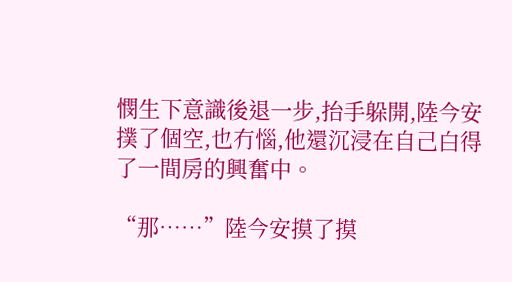憫生下意識後退一步,抬手躲開,陸今安撲了個空,也冇惱,他還沉浸在自己白得了一間房的興奮中。

“那……”陸今安摸了摸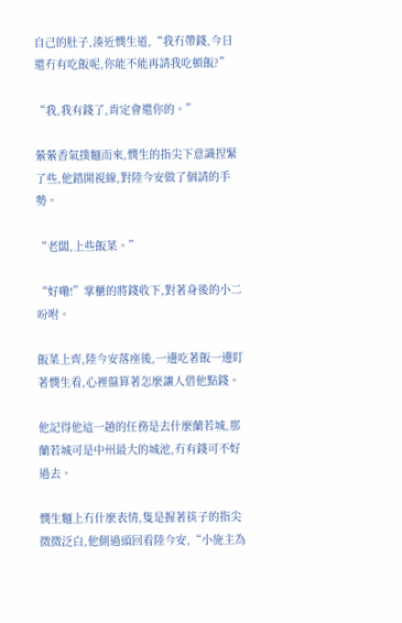自己的肚子,湊近憫生道,“我冇帶錢,今日還冇有吃飯呢,你能不能再請我吃頓飯?”

“我,我有錢了,肯定會還你的。”

縈縈香氣撲麵而來,憫生的指尖下意識捏緊了些,他錯開視線,對陸今安做了個請的手勢。

“老闆,上些飯菜。”

“好嘞!”掌櫃的將錢收下,對著身後的小二吩咐。

飯菜上齊,陸今安落座後,一邊吃著飯一邊盯著憫生看,心裡盤算著怎麼讓人借他點錢。

他記得他這一趟的任務是去什麼蘭若城,那蘭若城可是中州最大的城池,冇有錢可不好過去。

憫生麵上冇什麼表情,隻是握著筷子的指尖微微泛白,他側過頭回看陸今安,“小施主為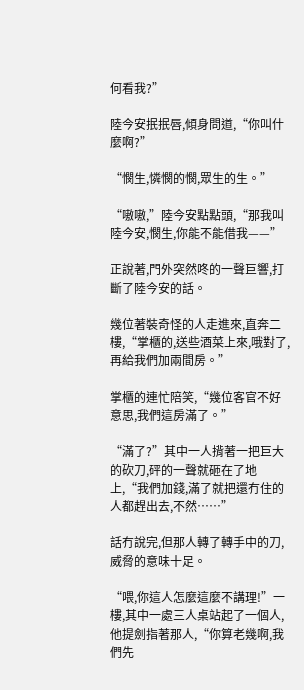何看我?”

陸今安抿抿唇,傾身問道,“你叫什麼啊?”

“憫生,憐憫的憫,眾生的生。”

“嗷嗷,”陸今安點點頭,“那我叫陸今安,憫生,你能不能借我——”

正說著,門外突然咚的一聲巨響,打斷了陸今安的話。

幾位著裝奇怪的人走進來,直奔二樓,“掌櫃的,送些酒菜上來,哦對了,再給我們加兩間房。”

掌櫃的連忙陪笑,“幾位客官不好意思,我們這房滿了。”

“滿了?”其中一人揹著一把巨大的砍刀,砰的一聲就砸在了地上,“我們加錢,滿了就把還冇住的人都趕出去,不然……”

話冇說完,但那人轉了轉手中的刀,威脅的意味十足。

“喂,你這人怎麼這麼不講理!”一樓,其中一處三人桌站起了一個人,他提劍指著那人,“你算老幾啊,我們先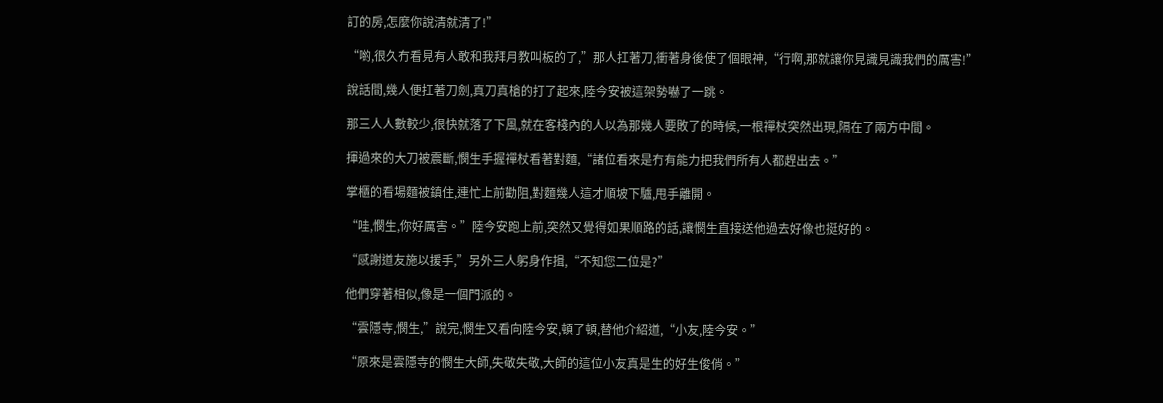訂的房,怎麼你說清就清了!”

“喲,很久冇看見有人敢和我拜月教叫板的了,”那人扛著刀,衝著身後使了個眼神,“行啊,那就讓你見識見識我們的厲害!”

說話間,幾人便扛著刀劍,真刀真槍的打了起來,陸今安被這架勢嚇了一跳。

那三人人數較少,很快就落了下風,就在客棧內的人以為那幾人要敗了的時候,一根禪杖突然出現,隔在了兩方中間。

揮過來的大刀被震斷,憫生手握禪杖看著對麵,“諸位看來是冇有能力把我們所有人都趕出去。”

掌櫃的看場麵被鎮住,連忙上前勸阻,對麵幾人這才順坡下驢,甩手離開。

“哇,憫生,你好厲害。”陸今安跑上前,突然又覺得如果順路的話,讓憫生直接送他過去好像也挺好的。

“感謝道友施以援手,”另外三人躬身作揖,“不知您二位是?”

他們穿著相似,像是一個門派的。

“雲隱寺,憫生,”說完,憫生又看向陸今安,頓了頓,替他介紹道,“小友,陸今安。”

“原來是雲隱寺的憫生大師,失敬失敬,大師的這位小友真是生的好生俊俏。”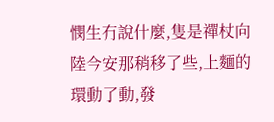憫生冇說什麼,隻是禪杖向陸今安那稍移了些,上麵的環動了動,發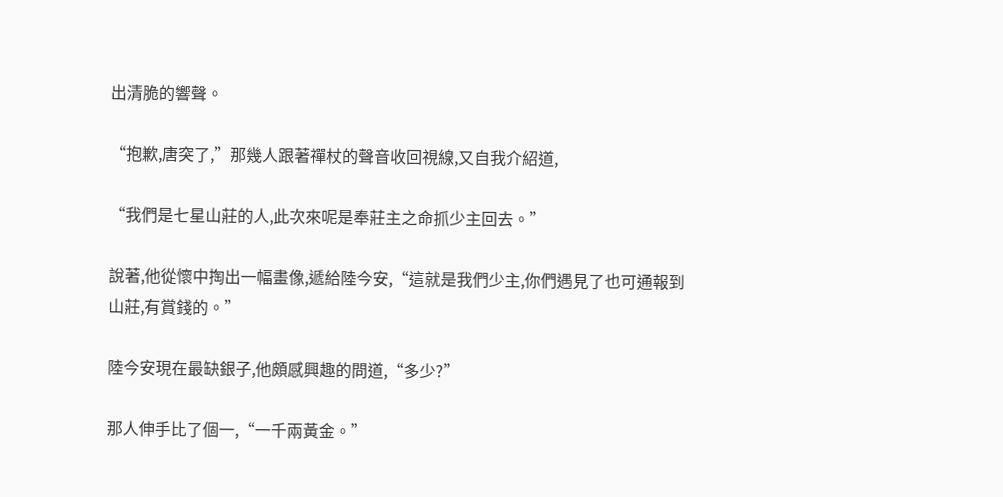出清脆的響聲。

“抱歉,唐突了,”那幾人跟著禪杖的聲音收回視線,又自我介紹道,

“我們是七星山莊的人,此次來呢是奉莊主之命抓少主回去。”

說著,他從懷中掏出一幅畫像,遞給陸今安,“這就是我們少主,你們遇見了也可通報到山莊,有賞錢的。”

陸今安現在最缺銀子,他頗感興趣的問道,“多少?”

那人伸手比了個一,“一千兩黃金。”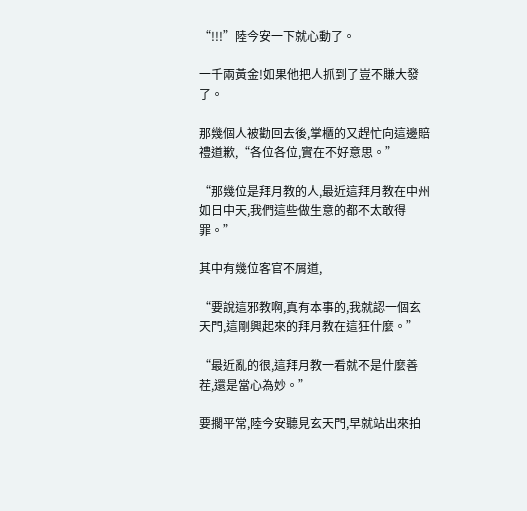“!!!”陸今安一下就心動了。

一千兩黃金!如果他把人抓到了豈不賺大發了。

那幾個人被勸回去後,掌櫃的又趕忙向這邊賠禮道歉,“各位各位,實在不好意思。”

“那幾位是拜月教的人,最近這拜月教在中州如日中天,我們這些做生意的都不太敢得罪。”

其中有幾位客官不屑道,

“要說這邪教啊,真有本事的,我就認一個玄天門,這剛興起來的拜月教在這狂什麼。”

“最近亂的很,這拜月教一看就不是什麼善茬,還是當心為妙。”

要擱平常,陸今安聽見玄天門,早就站出來拍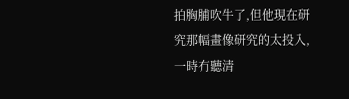拍胸脯吹牛了,但他現在研究那幅畫像研究的太投入,一時冇聽清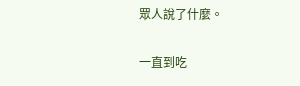眾人說了什麼。

一直到吃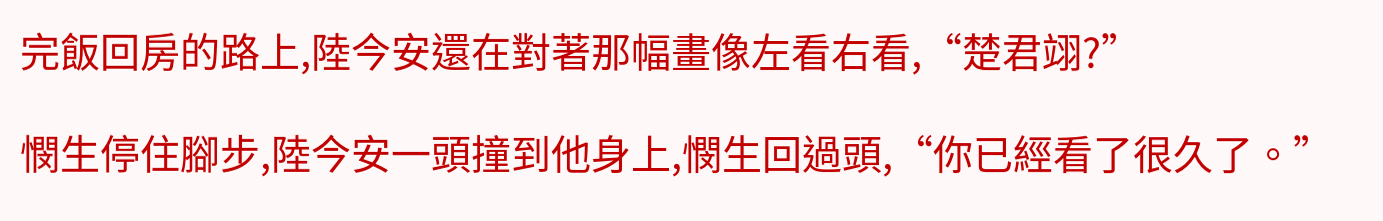完飯回房的路上,陸今安還在對著那幅畫像左看右看,“楚君翊?”

憫生停住腳步,陸今安一頭撞到他身上,憫生回過頭,“你已經看了很久了。”